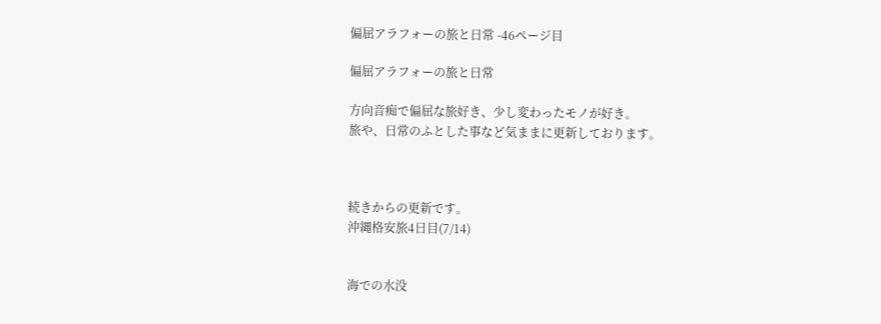偏屈アラフォーの旅と日常 -46ページ目

偏屈アラフォーの旅と日常

方向音痴で偏屈な旅好き、少し変わったモノが好き。
旅や、日常のふとした事など気ままに更新しております。



続きからの更新です。
沖縄格安旅4日目(7/14)


海での水没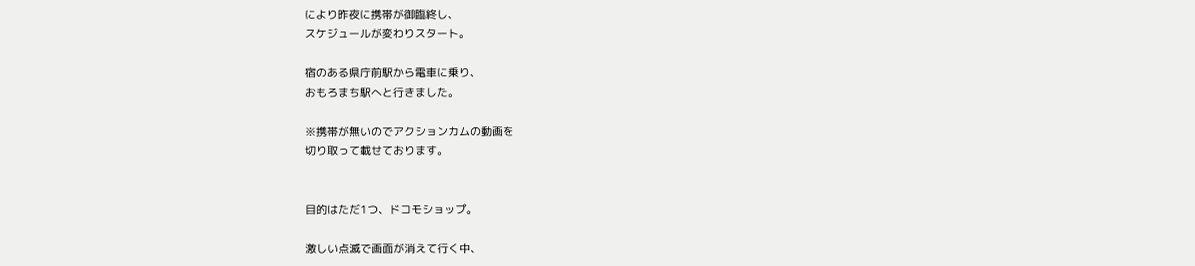により昨夜に携帯が御臨終し、
スケジュールが変わりスタート。

宿のある県庁前駅から電車に乗り、
おもろまち駅へと行きました。

※携帯が無いのでアクションカムの動画を
切り取って載せております。


目的はただ1つ、ドコモショップ。

激しい点滅で画面が消えて行く中、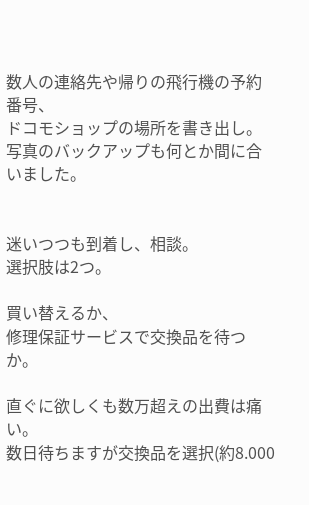数人の連絡先や帰りの飛行機の予約番号、
ドコモショップの場所を書き出し。
写真のバックアップも何とか間に合いました。


迷いつつも到着し、相談。
選択肢は2つ。

買い替えるか、
修理保証サービスで交換品を待つか。

直ぐに欲しくも数万超えの出費は痛い。
数日待ちますが交換品を選択(約8.000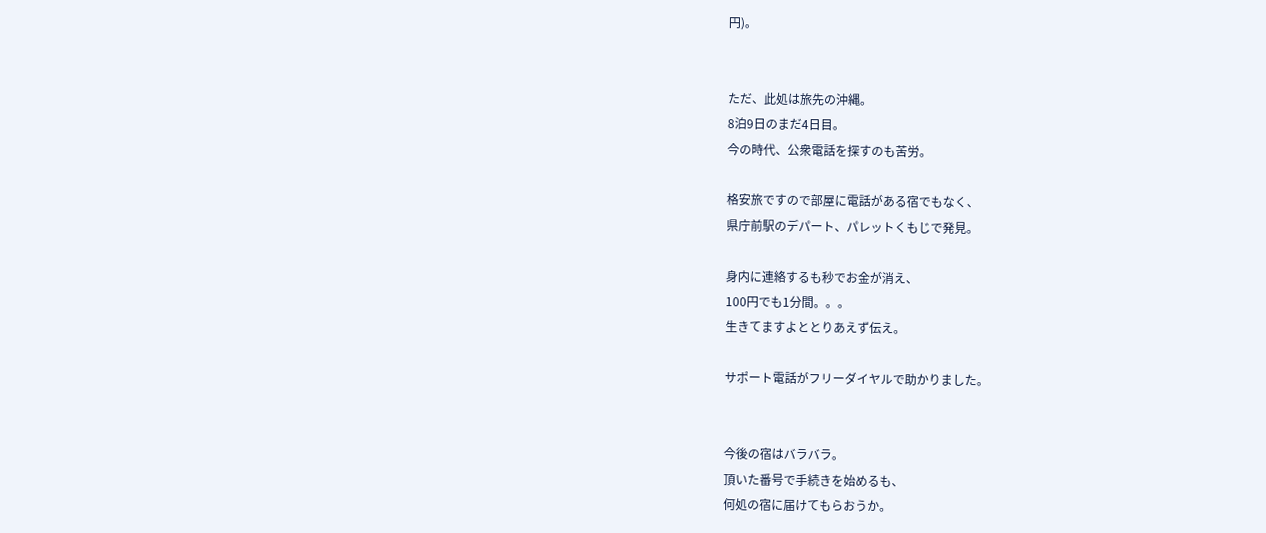円)。


ただ、此処は旅先の沖縄。
8泊9日のまだ4日目。
今の時代、公衆電話を探すのも苦労。

格安旅ですので部屋に電話がある宿でもなく、
県庁前駅のデパート、パレットくもじで発見。

身内に連絡するも秒でお金が消え、
100円でも1分間。。。
生きてますよととりあえず伝え。

サポート電話がフリーダイヤルで助かりました。


今後の宿はバラバラ。
頂いた番号で手続きを始めるも、
何処の宿に届けてもらおうか。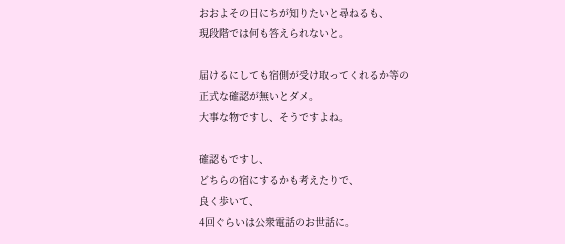おおよその日にちが知りたいと尋ねるも、
現段階では何も答えられないと。

届けるにしても宿側が受け取ってくれるか等の
正式な確認が無いとダメ。
大事な物ですし、そうですよね。

確認もですし、
どちらの宿にするかも考えたりで、
良く歩いて、
4回ぐらいは公衆電話のお世話に。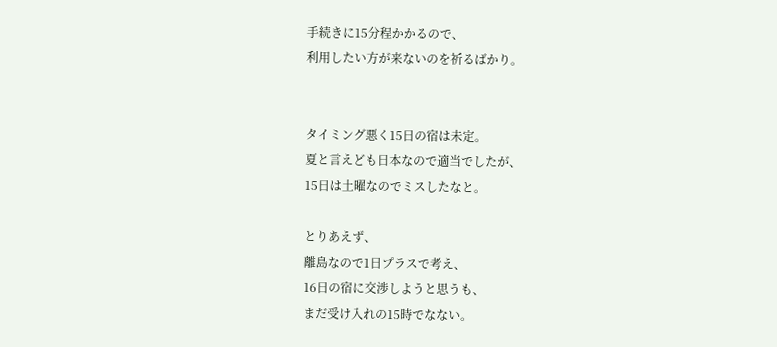手続きに15分程かかるので、
利用したい方が来ないのを祈るばかり。


タイミング悪く15日の宿は未定。
夏と言えども日本なので適当でしたが、
15日は土曜なのでミスしたなと。

とりあえず、
離島なので1日プラスで考え、
16日の宿に交渉しようと思うも、
まだ受け入れの15時でなない。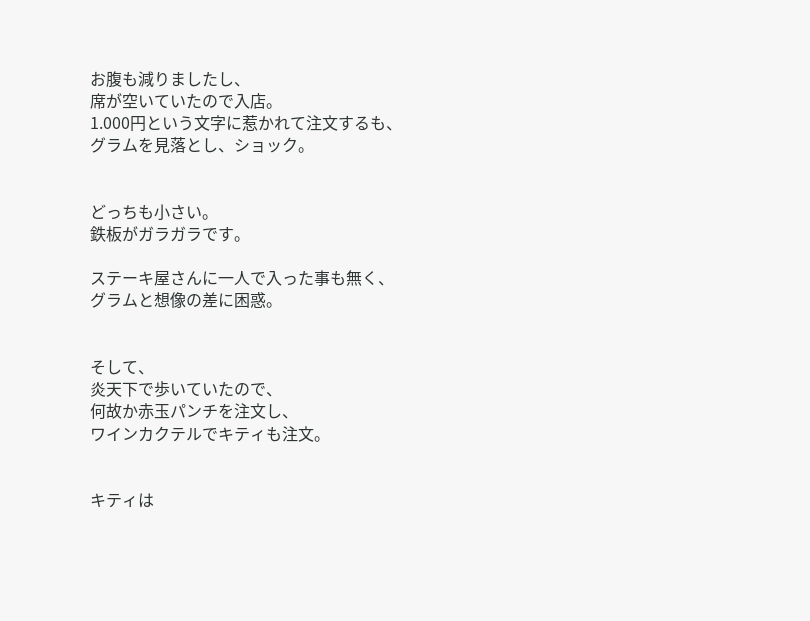お腹も減りましたし、
席が空いていたので入店。
1.000円という文字に惹かれて注文するも、
グラムを見落とし、ショック。


どっちも小さい。
鉄板がガラガラです。

ステーキ屋さんに一人で入った事も無く、
グラムと想像の差に困惑。


そして、
炎天下で歩いていたので、
何故か赤玉パンチを注文し、
ワインカクテルでキティも注文。


キティは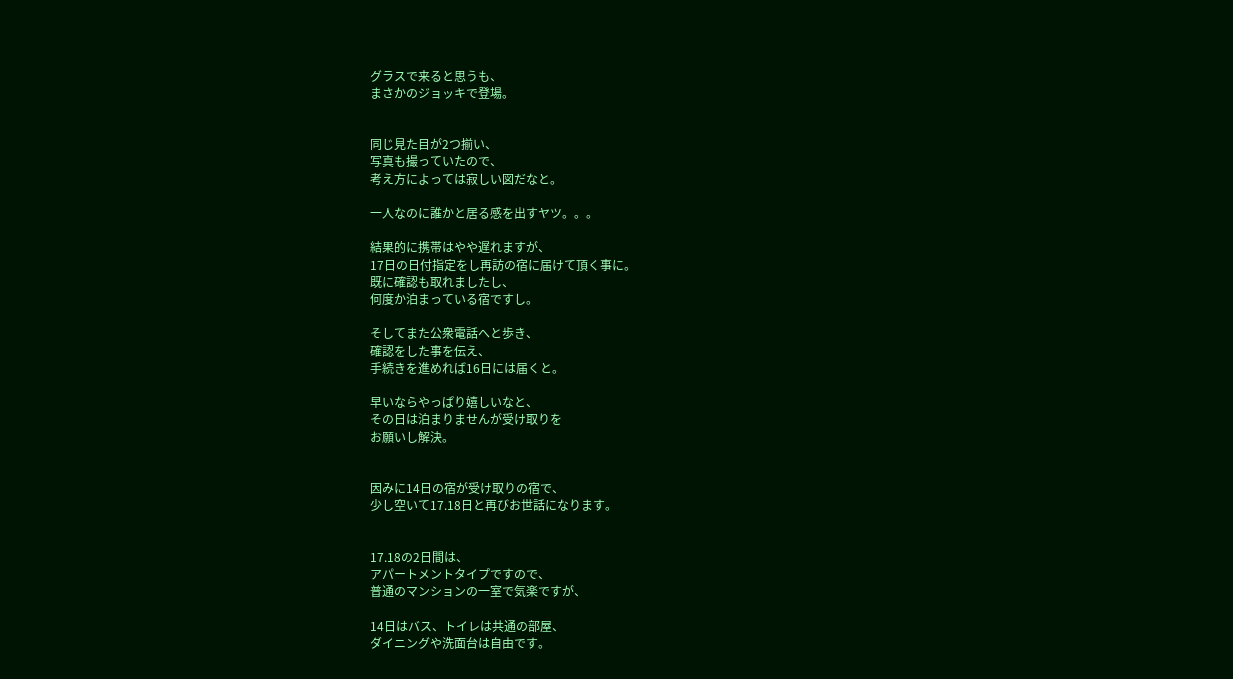グラスで来ると思うも、
まさかのジョッキで登場。


同じ見た目が2つ揃い、
写真も撮っていたので、
考え方によっては寂しい図だなと。

一人なのに誰かと居る感を出すヤツ。。。

結果的に携帯はやや遅れますが、
17日の日付指定をし再訪の宿に届けて頂く事に。
既に確認も取れましたし、
何度か泊まっている宿ですし。

そしてまた公衆電話へと歩き、
確認をした事を伝え、
手続きを進めれば16日には届くと。

早いならやっぱり嬉しいなと、
その日は泊まりませんが受け取りを
お願いし解決。


因みに14日の宿が受け取りの宿で、
少し空いて17.18日と再びお世話になります。


17.18の2日間は、
アパートメントタイプですので、
普通のマンションの一室で気楽ですが、

14日はバス、トイレは共通の部屋、
ダイニングや洗面台は自由です。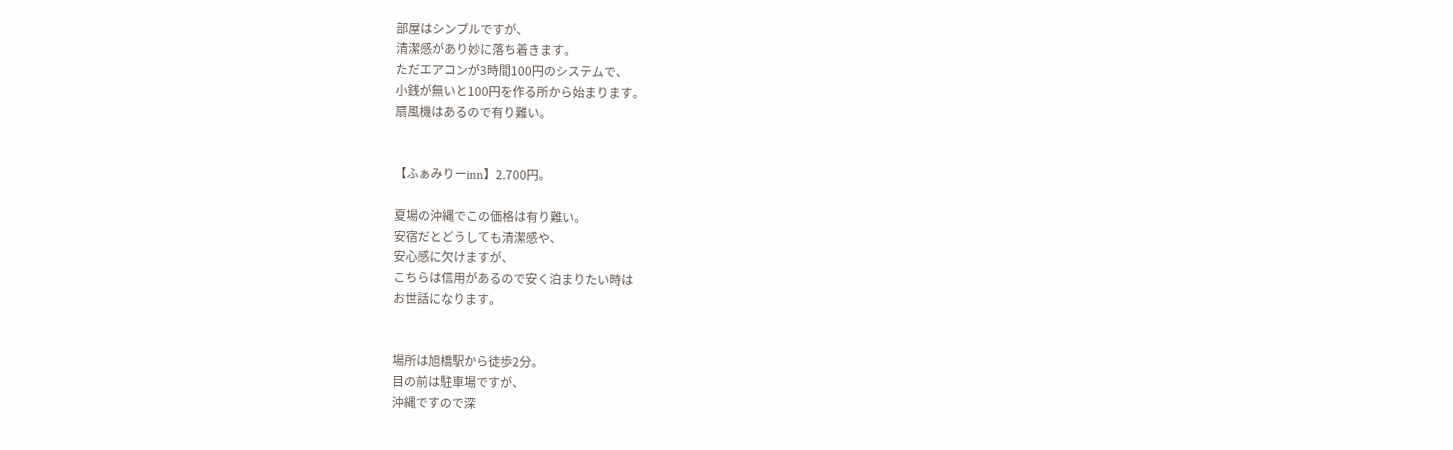部屋はシンプルですが、
清潔感があり妙に落ち着きます。
ただエアコンが3時間100円のシステムで、
小銭が無いと100円を作る所から始まります。
扇風機はあるので有り難い。


【ふぁみりーinn】2.700円。

夏場の沖縄でこの価格は有り難い。
安宿だとどうしても清潔感や、
安心感に欠けますが、
こちらは信用があるので安く泊まりたい時は
お世話になります。


場所は旭橋駅から徒歩2分。
目の前は駐車場ですが、
沖縄ですので深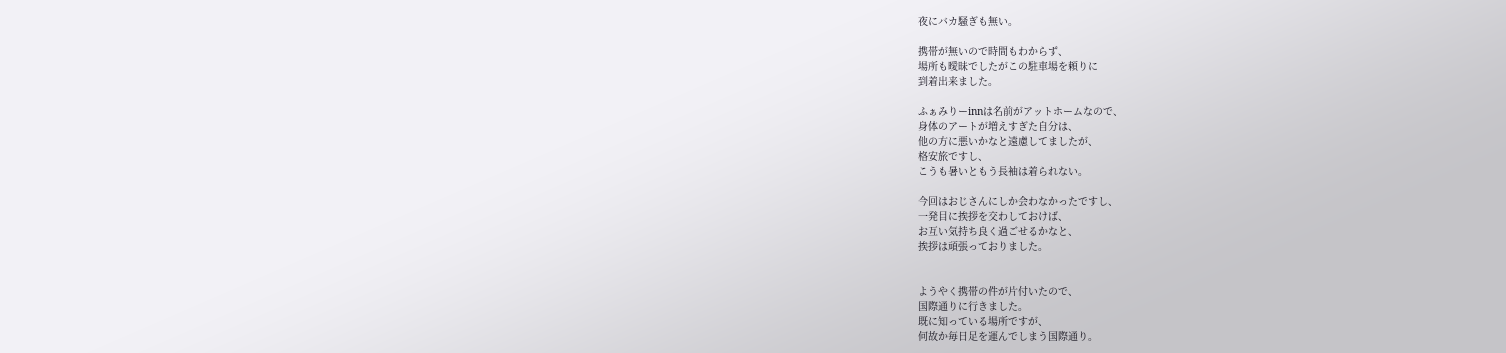夜にバカ騒ぎも無い。

携帯が無いので時間もわからず、
場所も曖昧でしたがこの駐車場を頼りに
到着出来ました。

ふぁみりーinnは名前がアットホームなので、
身体のアートが増えすぎた自分は、
他の方に悪いかなと遠慮してましたが、
格安旅ですし、
こうも暑いともう長袖は着られない。

今回はおじさんにしか会わなかったですし、
一発目に挨拶を交わしておけば、
お互い気持ち良く過ごせるかなと、
挨拶は頑張っておりました。


ようやく携帯の件が片付いたので、
国際通りに行きました。
既に知っている場所ですが、
何故か毎日足を運んでしまう国際通り。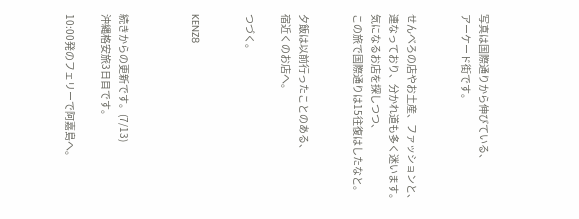写真は国際通りから伸びている、
アーケード街です。


せんべろの店やお土産、ファッションと、
連なっており、分かれ道も多く迷います。
気になるお店を探しつつ、
この旅で国際通りは15往復はしたなと。


夕飯は以前行ったことのある、
宿近くのお店へ。

つづく。


KENZ8



続きからの更新です。(7/13)
沖縄格安旅3日目です。

10:00発のフェリーで阿嘉島へ。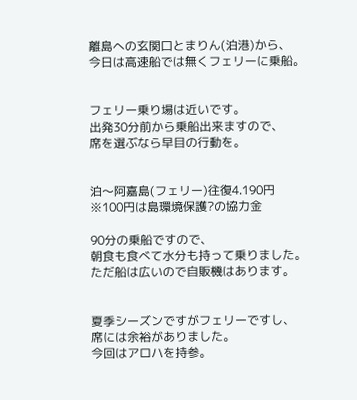離島への玄関口とまりん(泊港)から、
今日は高速船では無くフェリーに乗船。


フェリー乗り場は近いです。
出発30分前から乗船出来ますので、
席を選ぶなら早目の行動を。


泊〜阿嘉島(フェリー)往復4.190円
※100円は島環境保護?の協力金

90分の乗船ですので、
朝食も食べて水分も持って乗りました。
ただ船は広いので自販機はあります。


夏季シーズンですがフェリーですし、
席には余裕がありました。
今回はアロハを持参。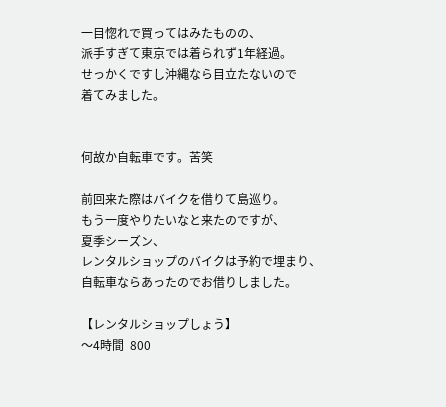一目惚れで買ってはみたものの、
派手すぎて東京では着られず1年経過。
せっかくですし沖縄なら目立たないので
着てみました。


何故か自転車です。苦笑

前回来た際はバイクを借りて島巡り。
もう一度やりたいなと来たのですが、
夏季シーズン、
レンタルショップのバイクは予約で埋まり、
自転車ならあったのでお借りしました。

【レンタルショップしょう】
〜4時間  800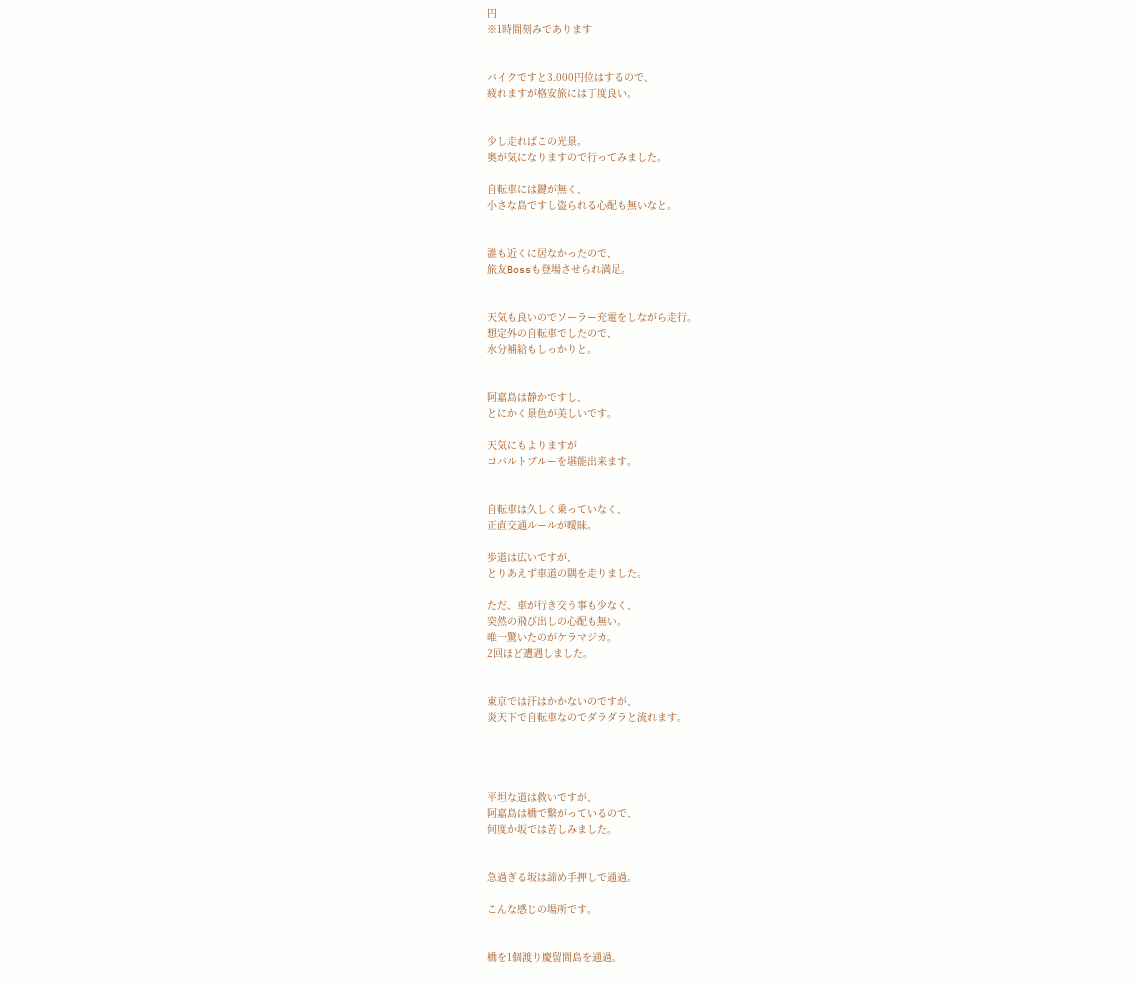円
※1時間刻みであります


バイクですと3.000円位はするので、
疲れますが格安旅には丁度良い。


少し走ればこの光景。
奥が気になりますので行ってみました。

自転車には鍵が無く、
小さな島ですし盗られる心配も無いなと。


誰も近くに居なかったので、
旅友Bossも登場させられ満足。


天気も良いのでソーラー充電をしながら走行。
想定外の自転車でしたので、
水分補給もしっかりと。


阿嘉島は静かですし、
とにかく景色が美しいです。

天気にもよりますが
コバルトブルーを堪能出来ます。


自転車は久しく乗っていなく、
正直交通ルールが曖昧。

歩道は広いですが、
とりあえず車道の隅を走りました。

ただ、車が行き交う事も少なく、
突然の飛び出しの心配も無い。
唯一驚いたのがケラマジカ。
2回ほど遭遇しました。


東京では汗はかかないのですが、
炎天下で自転車なのでダラダラと流れます。




平坦な道は救いですが、
阿嘉島は橋で繋がっているので、
何度か坂では苦しみました。


急過ぎる坂は諦め手押しで通過。

こんな感じの場所です。


橋を1個渡り慶留間島を通過。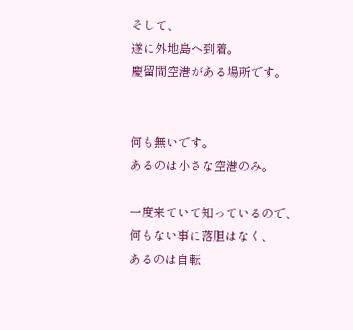そして、
遂に外地島ヘ到着。
慶留間空港がある場所です。


何も無いです。
あるのは小さな空港のみ。

一度来ていて知っているので、
何もない事に落胆はなく、
あるのは自転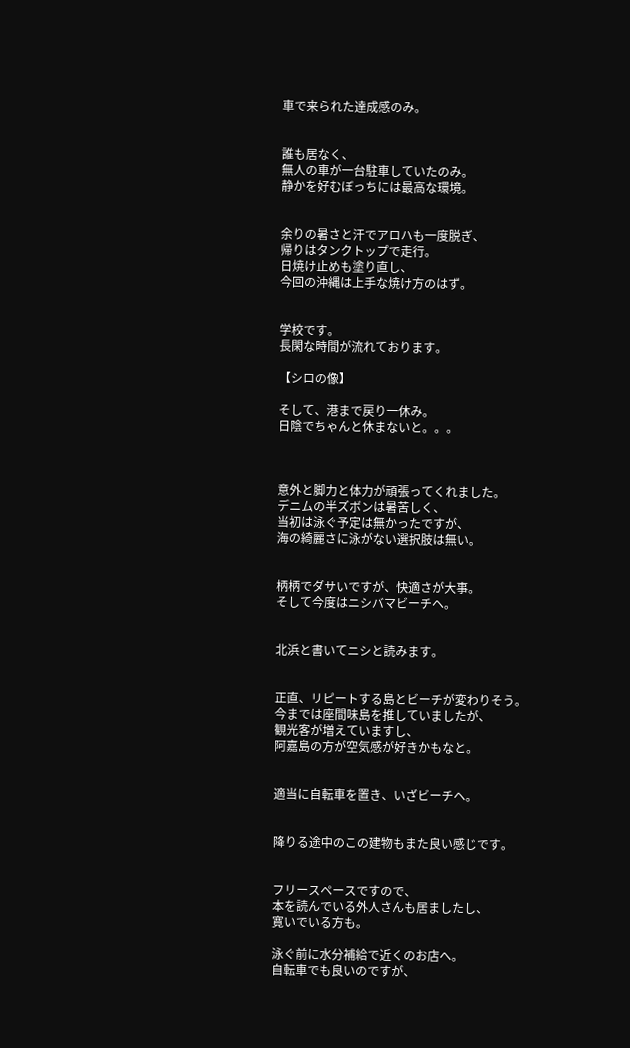車で来られた達成感のみ。


誰も居なく、
無人の車が一台駐車していたのみ。
静かを好むぼっちには最高な環境。


余りの暑さと汗でアロハも一度脱ぎ、
帰りはタンクトップで走行。
日焼け止めも塗り直し、
今回の沖縄は上手な焼け方のはず。


学校です。
長閑な時間が流れております。

【シロの像】

そして、港まで戻り一休み。
日陰でちゃんと休まないと。。。



意外と脚力と体力が頑張ってくれました。
デニムの半ズボンは暑苦しく、
当初は泳ぐ予定は無かったですが、
海の綺麗さに泳がない選択肢は無い。


柄柄でダサいですが、快適さが大事。
そして今度はニシバマビーチヘ。


北浜と書いてニシと読みます。


正直、リピートする島とビーチが変わりそう。
今までは座間味島を推していましたが、
観光客が増えていますし、
阿嘉島の方が空気感が好きかもなと。


適当に自転車を置き、いざビーチヘ。


降りる途中のこの建物もまた良い感じです。


フリースペースですので、
本を読んでいる外人さんも居ましたし、
寛いでいる方も。

泳ぐ前に水分補給で近くのお店へ。
自転車でも良いのですが、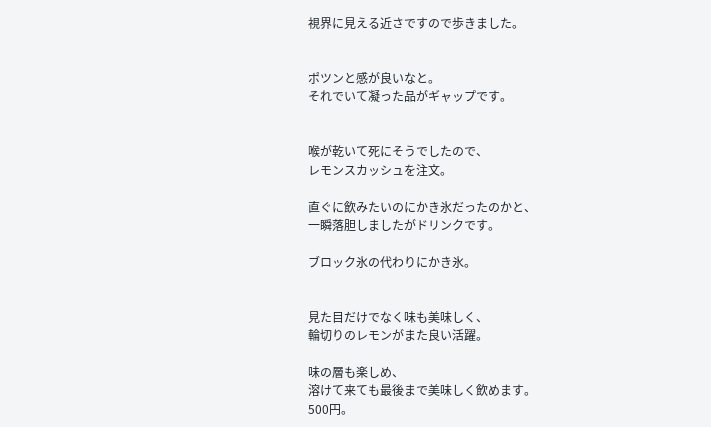視界に見える近さですので歩きました。


ポツンと感が良いなと。
それでいて凝った品がギャップです。


喉が乾いて死にそうでしたので、
レモンスカッシュを注文。

直ぐに飲みたいのにかき氷だったのかと、
一瞬落胆しましたがドリンクです。

ブロック氷の代わりにかき氷。


見た目だけでなく味も美味しく、
輪切りのレモンがまた良い活躍。

味の層も楽しめ、
溶けて来ても最後まで美味しく飲めます。
500円。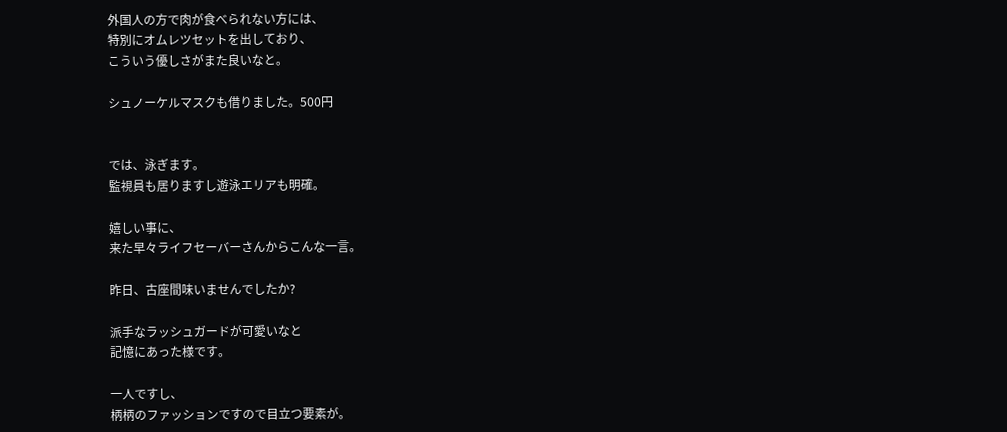外国人の方で肉が食べられない方には、
特別にオムレツセットを出しており、
こういう優しさがまた良いなと。

シュノーケルマスクも借りました。500円


では、泳ぎます。
監視員も居りますし遊泳エリアも明確。

嬉しい事に、
来た早々ライフセーバーさんからこんな一言。

昨日、古座間味いませんでしたか?

派手なラッシュガードが可愛いなと
記憶にあった様です。

一人ですし、
柄柄のファッションですので目立つ要素が。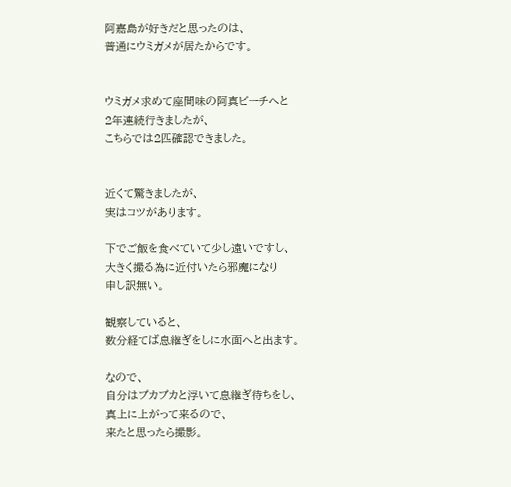阿嘉島が好きだと思ったのは、
普通にウミガメが居たからです。


ウミガメ求めて座間味の阿真ビーチへと
2年連続行きましたが、
こちらでは2匹確認できました。


近くて驚きましたが、
実はコツがあります。

下でご飯を食べていて少し遠いですし、
大きく撮る為に近付いたら邪魔になり
申し訳無い。

観察していると、
数分経てば息継ぎをしに水面へと出ます。

なので、
自分はプカプカと浮いて息継ぎ待ちをし、
真上に上がって来るので、
来たと思ったら撮影。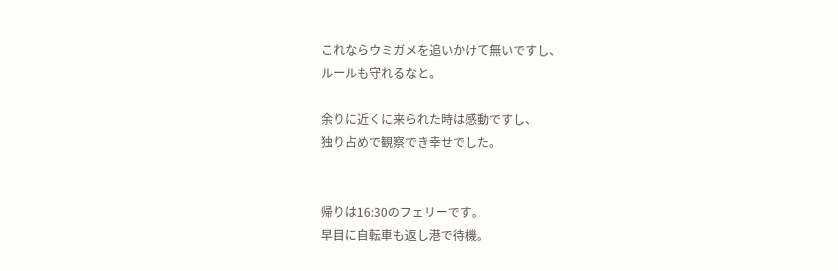これならウミガメを追いかけて無いですし、
ルールも守れるなと。

余りに近くに来られた時は感動ですし、
独り占めで観察でき幸せでした。


帰りは16:30のフェリーです。
早目に自転車も返し港で待機。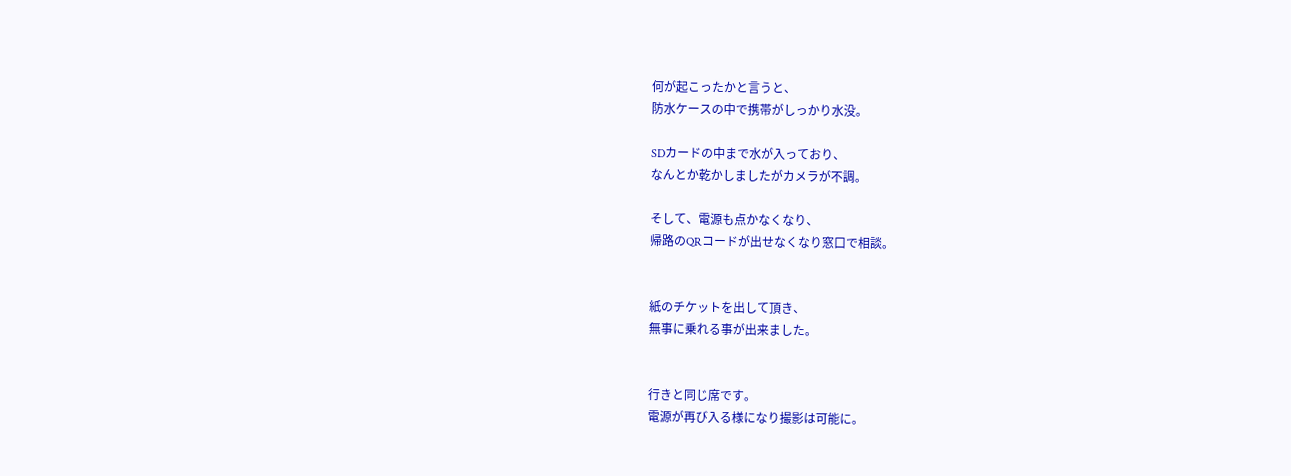何が起こったかと言うと、
防水ケースの中で携帯がしっかり水没。

SDカードの中まで水が入っており、
なんとか乾かしましたがカメラが不調。

そして、電源も点かなくなり、
帰路のQRコードが出せなくなり窓口で相談。


紙のチケットを出して頂き、
無事に乗れる事が出来ました。


行きと同じ席です。
電源が再び入る様になり撮影は可能に。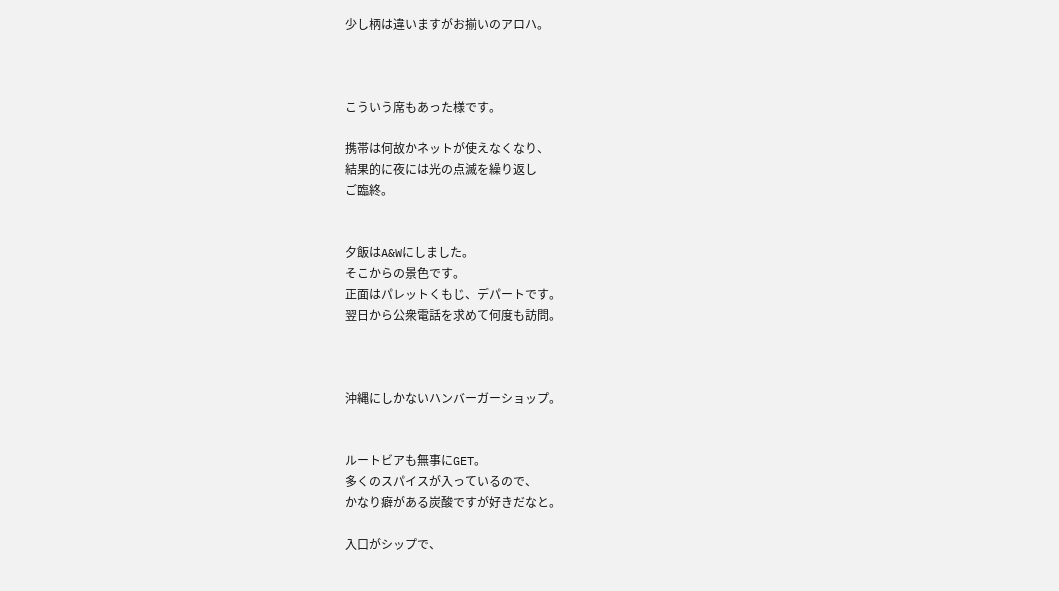少し柄は違いますがお揃いのアロハ。



こういう席もあった様です。

携帯は何故かネットが使えなくなり、
結果的に夜には光の点滅を繰り返し
ご臨終。


夕飯はA&Wにしました。
そこからの景色です。
正面はパレットくもじ、デパートです。
翌日から公衆電話を求めて何度も訪問。



沖縄にしかないハンバーガーショップ。


ルートビアも無事にGET。
多くのスパイスが入っているので、
かなり癖がある炭酸ですが好きだなと。

入口がシップで、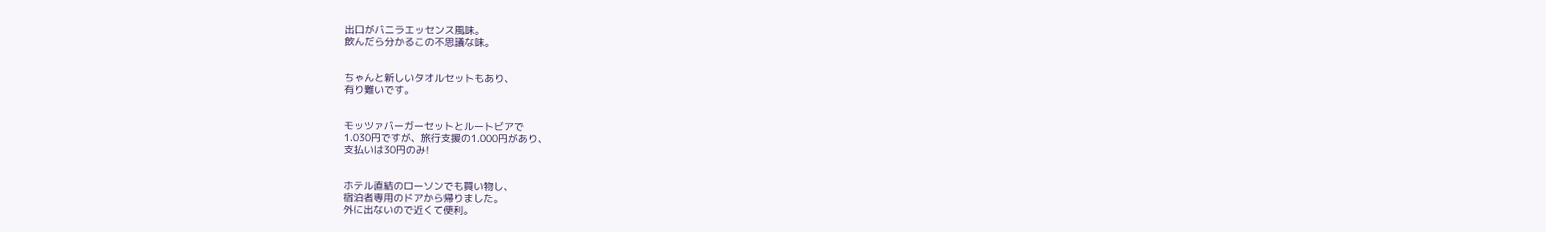出口がバニラエッセンス風味。
飲んだら分かるこの不思議な味。


ちゃんと新しいタオルセットもあり、
有り難いです。


モッツァバーガーセットとルートビアで
1.030円ですが、旅行支援の1.000円があり、
支払いは30円のみ!


ホテル直結のローソンでも買い物し、
宿泊者専用のドアから帰りました。
外に出ないので近くて便利。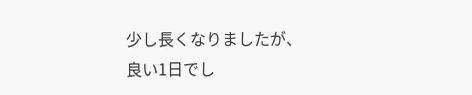少し長くなりましたが、
良い1日でし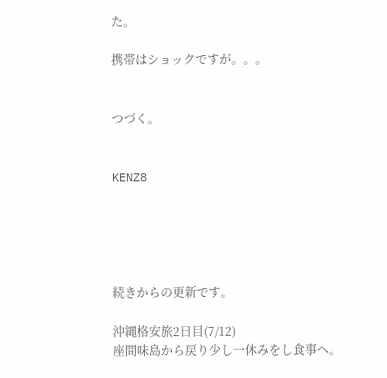た。

携帯はショックですが。。。


つづく。


KENZ8





続きからの更新です。

沖縄格安旅2日目(7/12)
座間味島から戻り少し一休みをし食事へ。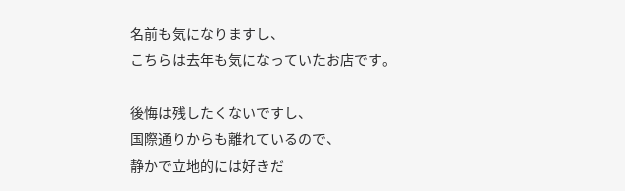名前も気になりますし、
こちらは去年も気になっていたお店です。

後悔は残したくないですし、
国際通りからも離れているので、
静かで立地的には好きだ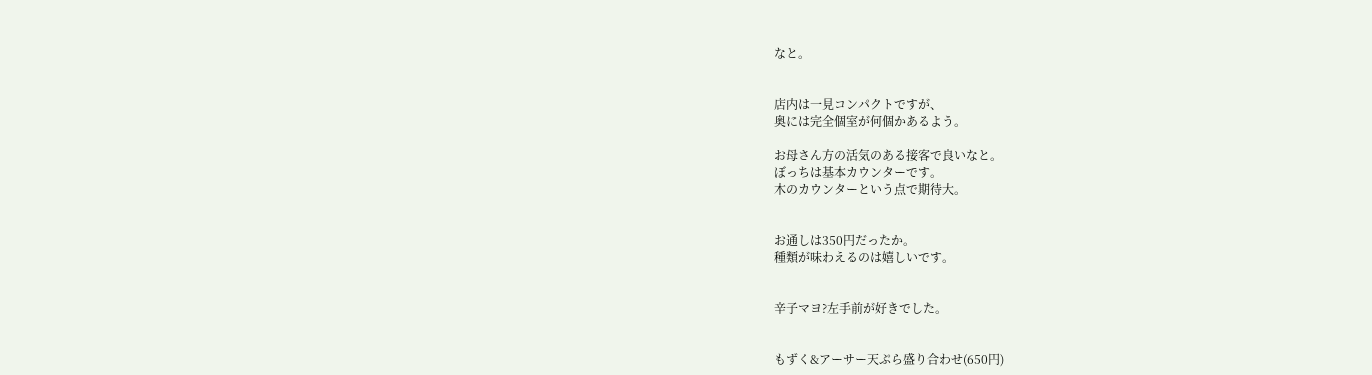なと。


店内は一見コンパクトですが、
奥には完全個室が何個かあるよう。

お母さん方の活気のある接客で良いなと。
ぼっちは基本カウンターです。
木のカウンターという点で期待大。


お通しは350円だったか。
種類が味わえるのは嬉しいです。


辛子マヨ?左手前が好きでした。


もずく&アーサー天ぷら盛り合わせ(650円)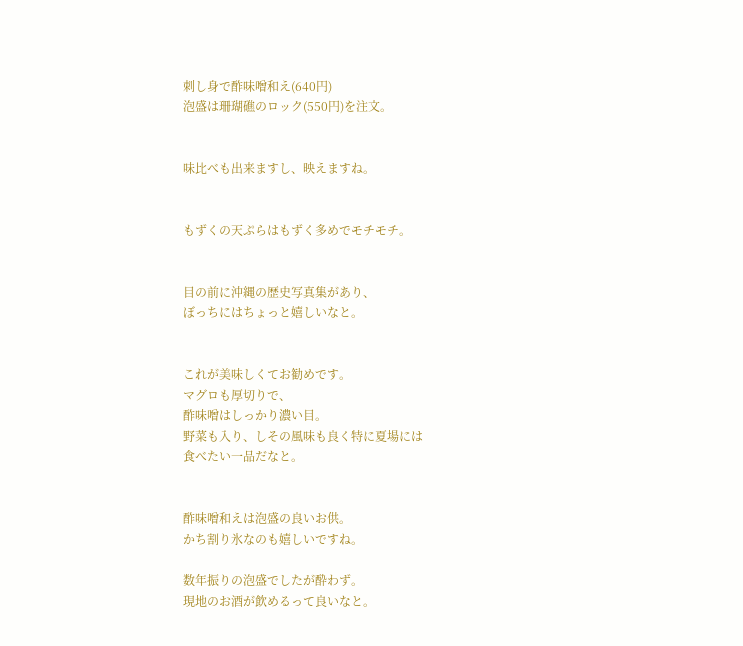刺し身で酢味噌和え(640円)
泡盛は珊瑚礁のロック(550円)を注文。


味比べも出来ますし、映えますね。


もずくの天ぷらはもずく多めでモチモチ。


目の前に沖縄の歴史写真集があり、
ぼっちにはちょっと嬉しいなと。


これが美味しくてお勧めです。
マグロも厚切りで、
酢味噌はしっかり濃い目。
野菜も入り、しその風味も良く特に夏場には
食べたい一品だなと。


酢味噌和えは泡盛の良いお供。
かち割り氷なのも嬉しいですね。

数年振りの泡盛でしたが酔わず。
現地のお酒が飲めるって良いなと。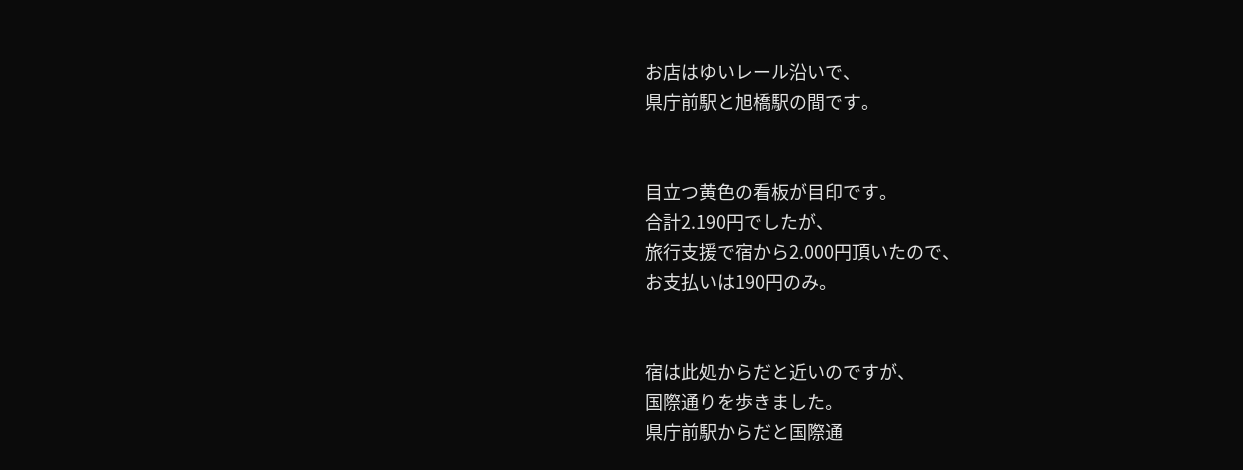お店はゆいレール沿いで、
県庁前駅と旭橋駅の間です。


目立つ黄色の看板が目印です。
合計2.190円でしたが、
旅行支援で宿から2.000円頂いたので、
お支払いは190円のみ。


宿は此処からだと近いのですが、
国際通りを歩きました。
県庁前駅からだと国際通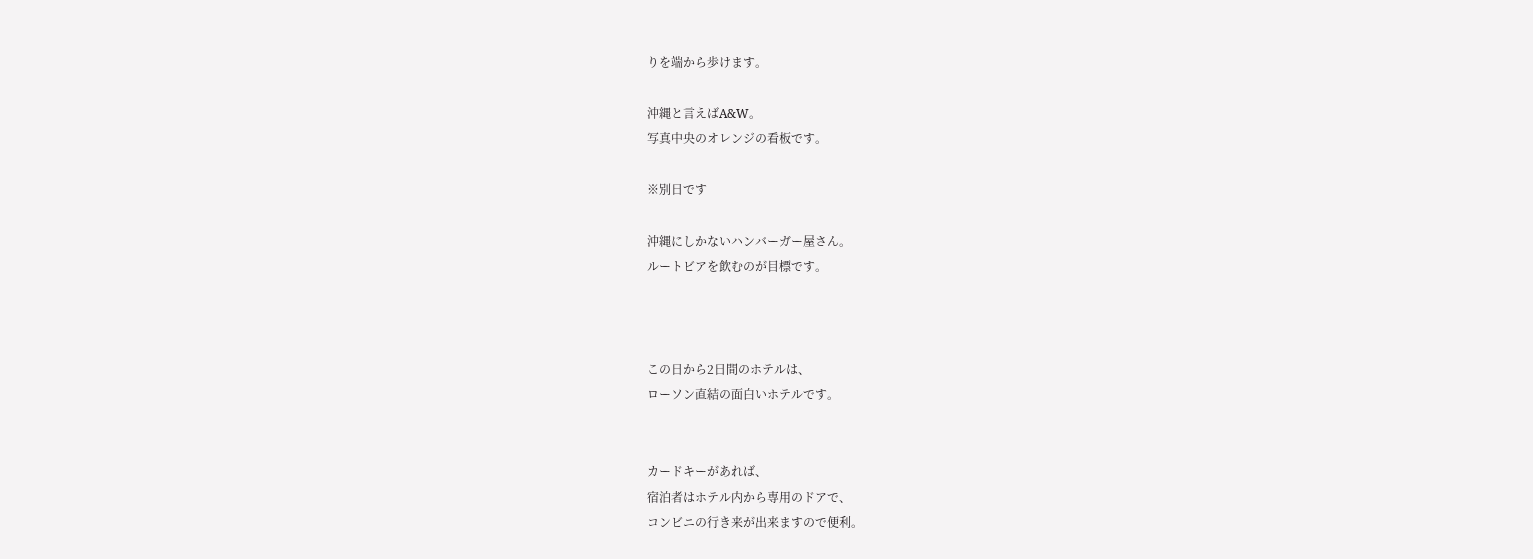りを端から歩けます。

沖縄と言えばA&W。
写真中央のオレンジの看板です。

※別日です

沖縄にしかないハンバーガー屋さん。
ルートビアを飲むのが目標です。



この日から2日間のホテルは、
ローソン直結の面白いホテルです。


カードキーがあれば、
宿泊者はホテル内から専用のドアで、
コンビニの行き来が出来ますので便利。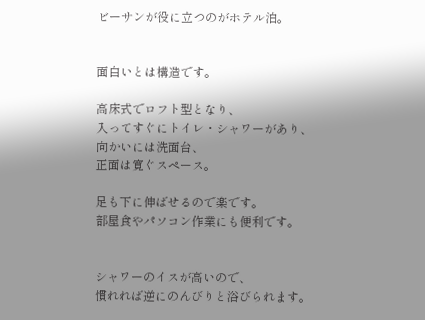ビーサンが役に立つのがホテル泊。


面白いとは構造です。

高床式でロフト型となり、
入ってすぐにトイレ・シャワーがあり、
向かいには洗面台、
正面は寛ぐスペース。

足も下に伸ばせるので楽です。
部屋食やパソコン作業にも便利です。


シャワーのイスが高いので、
慣れれば逆にのんびりと浴びられます。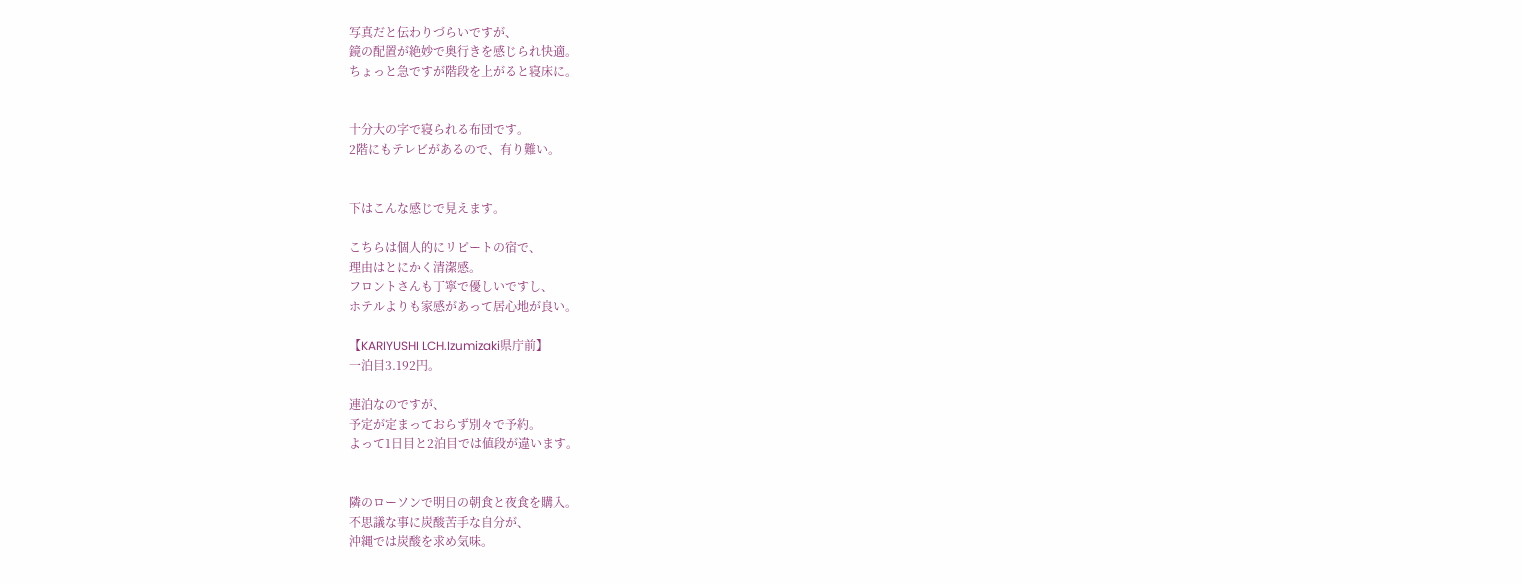写真だと伝わりづらいですが、
鏡の配置が絶妙で奥行きを感じられ快適。
ちょっと急ですが階段を上がると寝床に。


十分大の字で寝られる布団です。
2階にもテレビがあるので、有り難い。


下はこんな感じで見えます。

こちらは個人的にリピートの宿で、
理由はとにかく清潔感。
フロントさんも丁寧で優しいですし、
ホテルよりも家感があって居心地が良い。

【KARIYUSHI LCH.Izumizaki県庁前】
一泊目3.192円。

連泊なのですが、
予定が定まっておらず別々で予約。
よって1日目と2泊目では値段が違います。


隣のローソンで明日の朝食と夜食を購入。
不思議な事に炭酸苦手な自分が、
沖縄では炭酸を求め気味。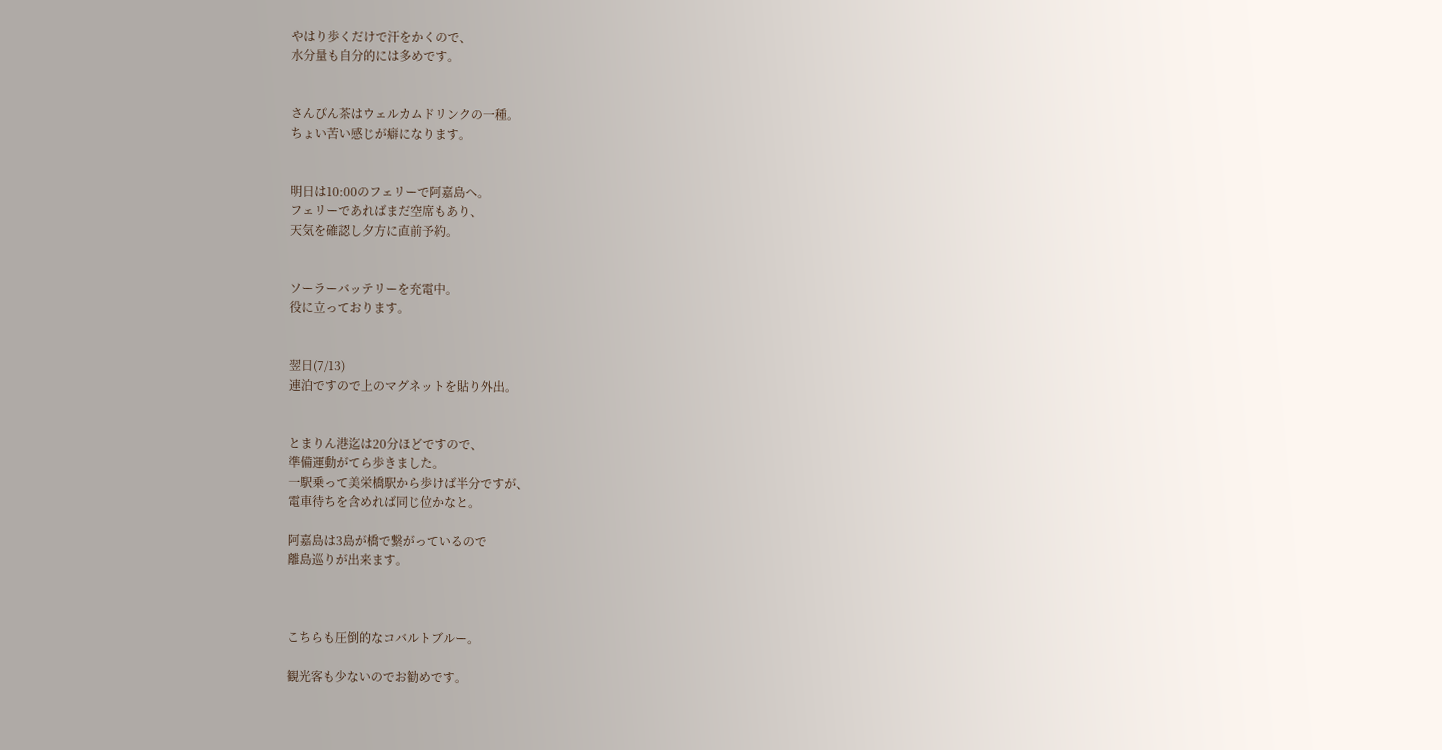やはり歩くだけで汗をかくので、
水分量も自分的には多めです。


さんぴん茶はウェルカムドリンクの一種。
ちょい苦い感じが癖になります。


明日は10:00のフェリーで阿嘉島へ。
フェリーであればまだ空席もあり、
天気を確認し夕方に直前予約。


ソーラーバッテリーを充電中。
役に立っております。


翌日(7/13)
連泊ですので上のマグネットを貼り外出。


とまりん港迄は20分ほどですので、
準備運動がてら歩きました。
一駅乗って美栄橋駅から歩けば半分ですが、
電車待ちを含めれば同じ位かなと。

阿嘉島は3島が橋で繋がっているので
離島巡りが出来ます。



こちらも圧倒的なコバルトブルー。

観光客も少ないのでお勧めです。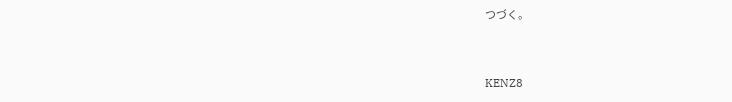つづく。


KENZ8